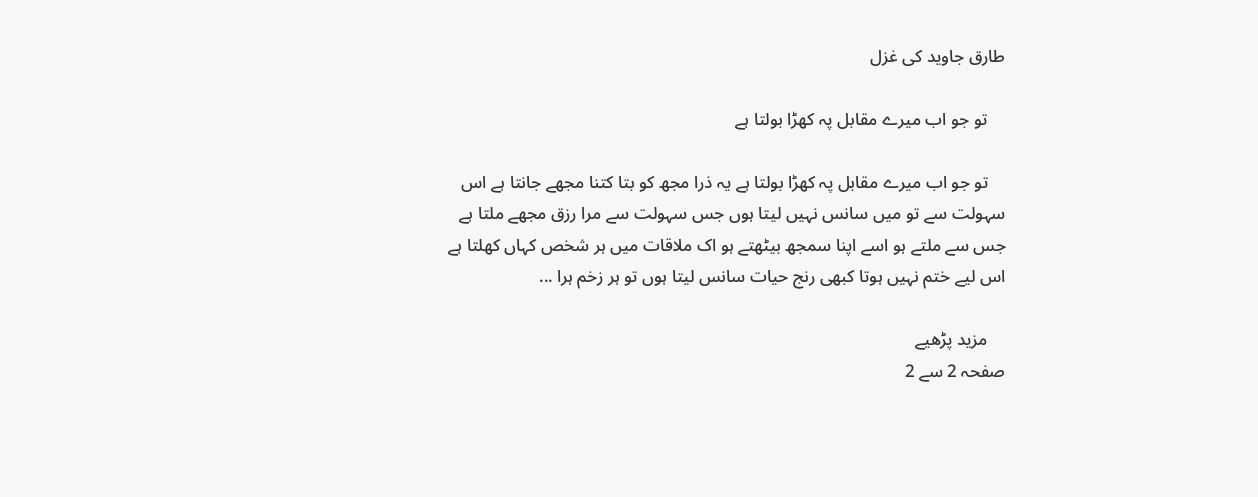طارق جاوید کی غزل

    تو جو اب میرے مقابل پہ کھڑا بولتا ہے

    تو جو اب میرے مقابل پہ کھڑا بولتا ہے یہ ذرا مجھ کو بتا کتنا مجھے جانتا ہے اس سہولت سے تو میں سانس نہیں لیتا ہوں جس سہولت سے مرا رزق مجھے ملتا ہے جس سے ملتے ہو اسے اپنا سمجھ بیٹھتے ہو اک ملاقات میں ہر شخص کہاں کھلتا ہے اس لیے ختم نہیں ہوتا کبھی رنج حیات سانس لیتا ہوں تو ہر زخم ہرا ...

    مزید پڑھیے
صفحہ 2 سے 2